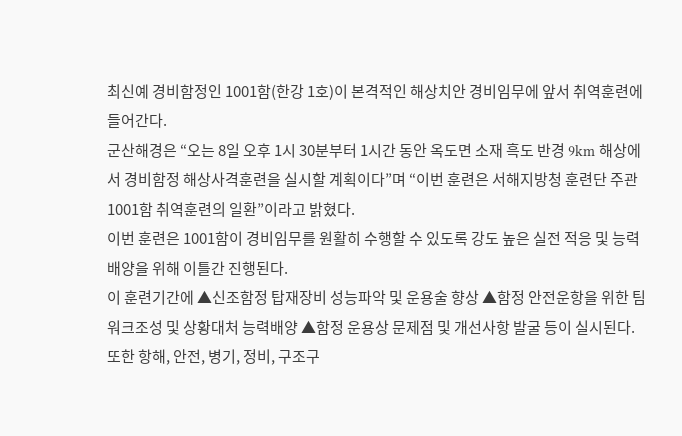최신예 경비함정인 1001함(한강 1호)이 본격적인 해상치안 경비임무에 앞서 취역훈련에 들어간다.
군산해경은 “오는 8일 오후 1시 30분부터 1시간 동안 옥도면 소재 흑도 반경 9km 해상에서 경비함정 해상사격훈련을 실시할 계획이다”며 “이번 훈련은 서해지방청 훈련단 주관 1001함 취역훈련의 일환”이라고 밝혔다.
이번 훈련은 1001함이 경비임무를 원활히 수행할 수 있도록 강도 높은 실전 적응 및 능력 배양을 위해 이틀간 진행된다.
이 훈련기간에 ▲신조함정 탑재장비 성능파악 및 운용술 향상 ▲함정 안전운항을 위한 팀워크조성 및 상황대처 능력배양 ▲함정 운용상 문제점 및 개선사항 발굴 등이 실시된다.
또한 항해, 안전, 병기, 정비, 구조구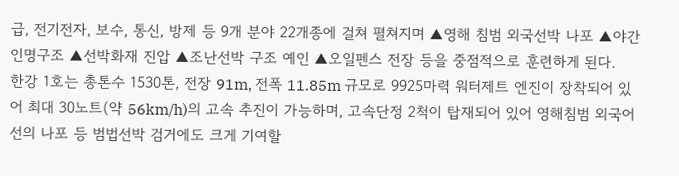급, 전기전자, 보수, 통신, 방제 등 9개 분야 22개종에 걸쳐 펼쳐지며 ▲영해 침범 외국선박 나포 ▲야간 인명구조 ▲선박화재 진압 ▲조난선박 구조 예인 ▲오일펜스 전장 등을 중점적으로 훈련하게 된다.
한강 1호는 총톤수 1530톤, 전장 91m, 전폭 11.85m 규모로 9925마력 워터제트 엔진이 장착되어 있어 최대 30노트(약 56km/h)의 고속 추진이 가능하며, 고속단정 2척이 탑재되어 있어 영해침범 외국어선의 나포 등 범법선박 검거에도 크게 기여할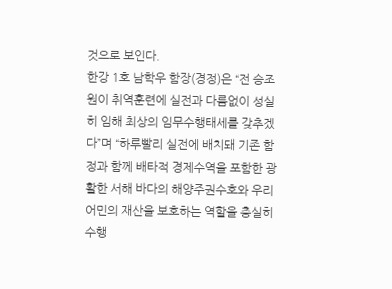것으로 보인다.
한강 1호 남학우 함장(경정)은 “전 승조원이 취역훈련에 실전과 다름없이 성실히 임해 최상의 임무수행태세를 갖추겠다”며 “하루빨리 실전에 배치돼 기존 함정과 함께 배타적 경제수역을 포함한 광활한 서해 바다의 해양주권수호와 우리 어민의 재산을 보호하는 역할을 충실히 수행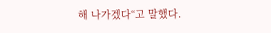해 나가겠다“고 말했다.